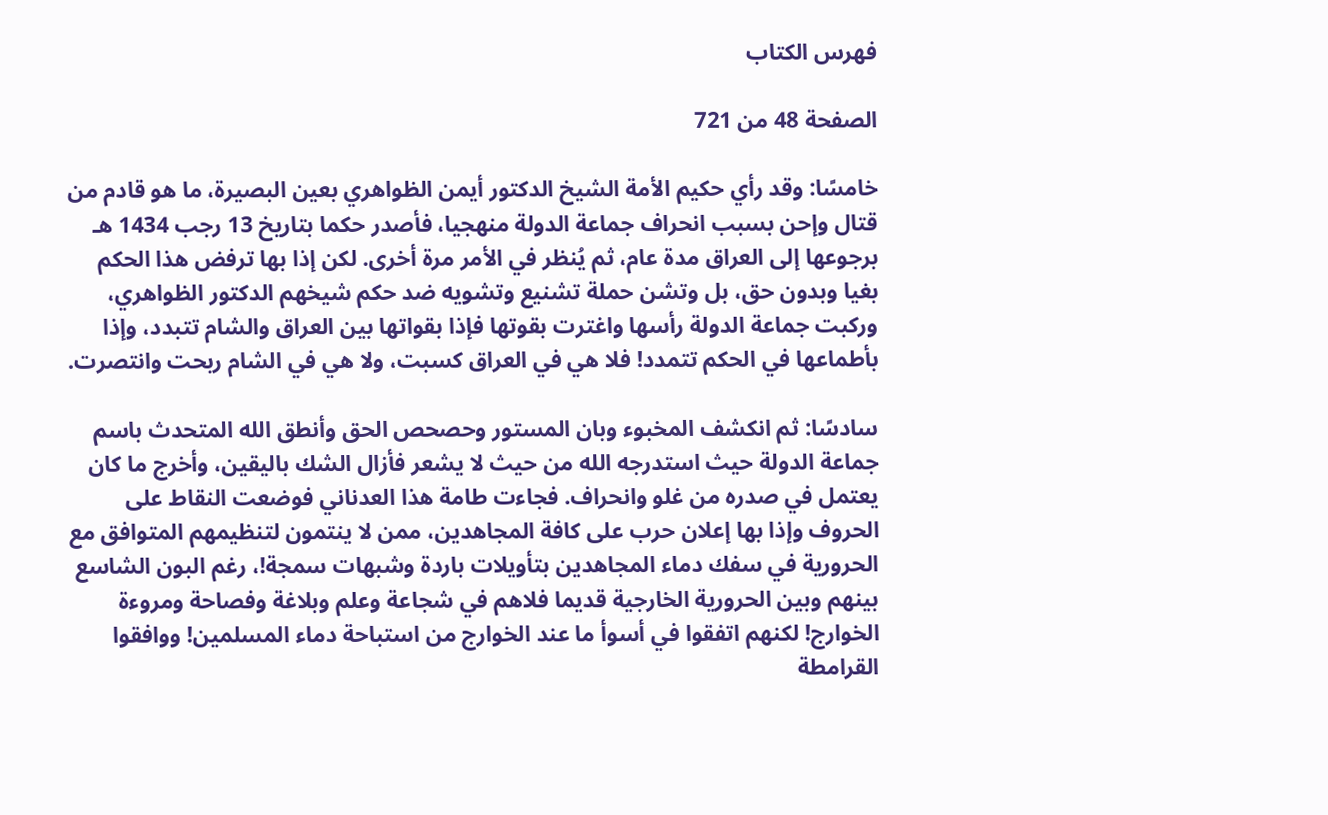فهرس الكتاب

الصفحة 48 من 721

خامسًا: وقد رأي حكيم الأمة الشيخ الدكتور أيمن الظواهري بعين البصيرة، ما هو قادم من قتال وإحن بسبب انحراف جماعة الدولة منهجيا، فأصدر حكما بتاريخ 13 رجب 1434 هـ برجوعها إلى العراق مدة عام، ثم يُنظر في الأمر مرة أخرى. لكن إذا بها ترفض هذا الحكم بغيا وبدون حق، بل وتشن حملة تشنيع وتشويه ضد حكم شيخهم الدكتور الظواهري، وركبت جماعة الدولة رأسها واغترت بقوتها فإذا بقواتها بين العراق والشام تتبدد، وإذا بأطماعها في الحكم تتمدد! فلا هي في العراق كسبت، ولا هي في الشام ربحت وانتصرت.

سادسًا: ثم انكشف المخبوء وبان المستور وحصحص الحق وأنطق الله المتحدث باسم جماعة الدولة حيث استدرجه الله من حيث لا يشعر فأزال الشك باليقين، وأخرج ما كان يعتمل في صدره من غلو وانحراف. فجاءت طامة هذا العدناني فوضعت النقاط على الحروف وإذا بها إعلان حرب على كافة المجاهدين، ممن لا ينتمون لتنظيمهم المتوافق مع الحرورية في سفك دماء المجاهدين بتأويلات باردة وشبهات سمجة!، رغم البون الشاسع بينهم وبين الحرورية الخارجية قديما فلاهم في شجاعة وعلم وبلاغة وفصاحة ومروءة الخوارج! لكنهم اتفقوا في أسوأ ما عند الخوارج من استباحة دماء المسلمين! ووافقوا القرامطة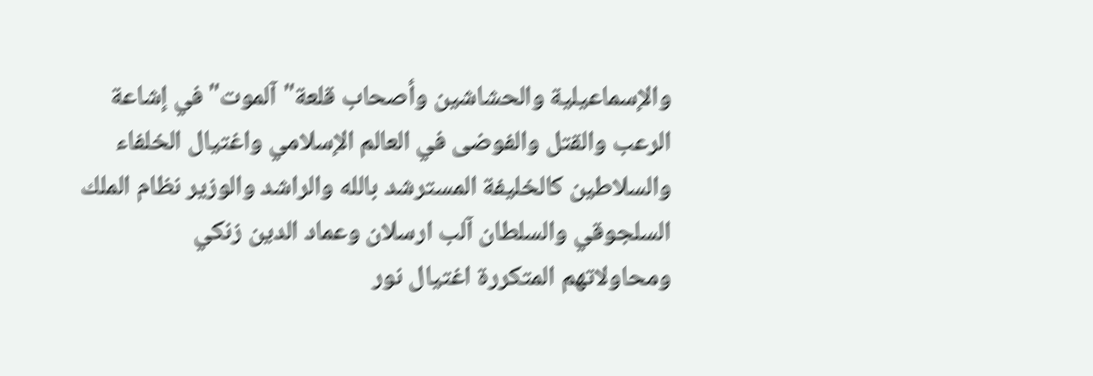والإسماعيلية والحشاشين وأصحاب قلعة"آلموت"في إشاعة الرعب والقتل والفوضى في العالم الإسلامي واغتيال الخلفاء والسلاطين كالخليفة المسترشد بالله والراشد والوزير نظام الملك السلجوقي والسلطان آلب ارسلان وعماد الدين زنكي ومحاولاتهم المتكررة اغتيال نور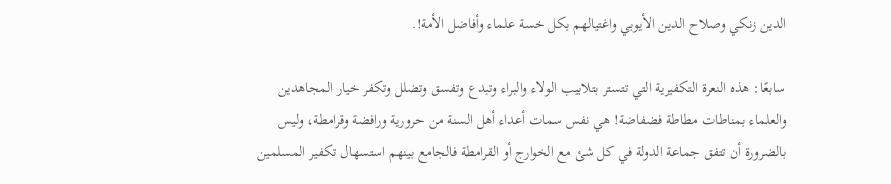الدين زنكي وصلاح الدين الأيوبي واغتيالهم بكل خسة علماء وأفاضل الأمة!.

سابعًا: هذه النعرة التكفيرية التي تتستر بتلابيب الولاء والبراء وتبدع وتفسق وتضلل وتكفر خيار المجاهدين والعلماء بمناطات مطاطة فضفاضة! هي نفس سمات أعداء أهل السنة من حرورية ورافضة وقرامطة، وليس بالضرورة أن تتفق جماعة الدولة في كل شئ مع الخوارج أو القرامطة فالجامع بينهم استسهال تكفير المسلمين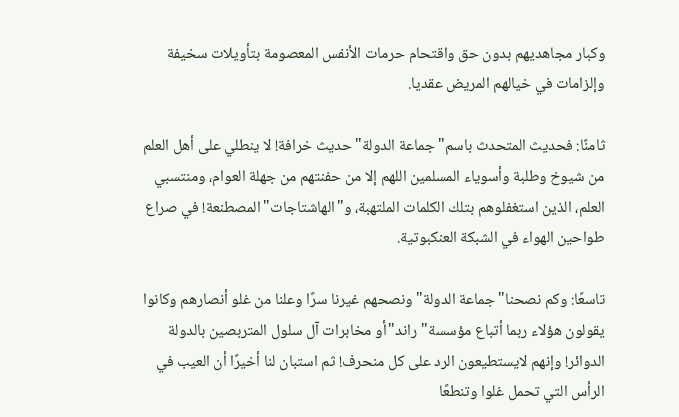وكبار مجاهديهم بدون حق واقتحام حرمات الأنفس المعصومة بتأويلات سخيفة وإلزامات في خيالهم المريض عقديا.

ثامنًا: فحديث المتحدث باسم"جماعة الدولة"حديث خرافة! لا ينطلي على أهل العلم من شيوخ وطلبة وأسوياء المسلمين اللهم إلا من حفنتهم من جهلة العوام، ومنتسبي العلم، الذين استغفلوهم بتلك الكلمات الملتهبة، و"الهاشتاجات"المصطنعة! في صراع طواحين الهواء في الشبكة العنكبوتية.

تاسعًا: وكم نصحنا"جماعة الدولة"ونصحهم غيرنا سرًا وعلنا من غلو أنصارهم وكانوا يقولون هؤلاء ربما أتباع مؤسسة"راند"أو مخابرات آل سلول المتربصين بالدولة الدوائر! وإنهم لايستطيعون الرد على كل منحرف! ثم استبان لنا أخيرًا أن العيب في الرأس التي تحمل غلوا وتنطعًا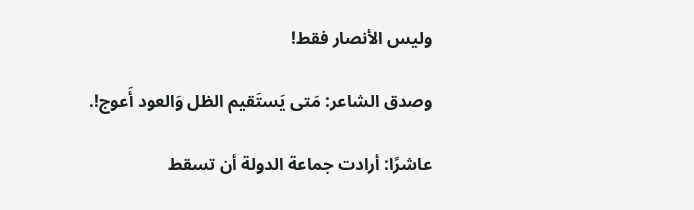وليس الأنصار فقط!

وصدق الشاعر: مَتى يَستَقيم الظل وَالعود أَعوج!.

عاشرًا: أرادت جماعة الدولة أن تسقط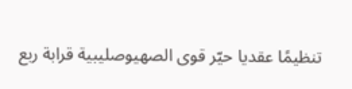تنظيمًا عقديا حيّر قوى الصهيوصليبية قرابة ربع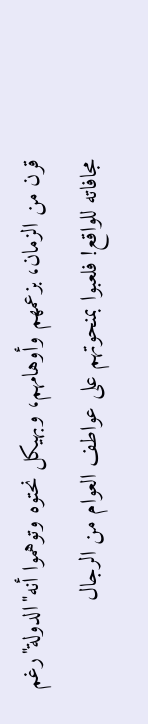قرن من الزمان، بزعمهم وأوهامهم، وبهيكل نحتوه وتوهموا أنه"الدولة"رغم مجافاته للواقع! فلعبوا بمنحوتهم على عواطف العوام من الرجال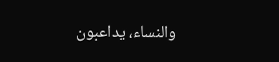والنساء، يداعبون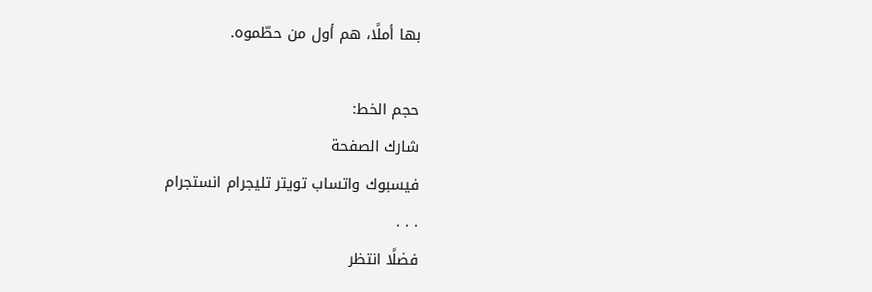بها أملًا، هم أول من حطّموه.

حجم الخط:
شارك الصفحة
فيسبوك واتساب تويتر تليجرام انستجرام
. . .
فضلًا انتظر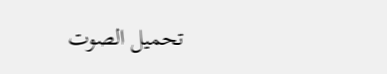تحميل الصوت